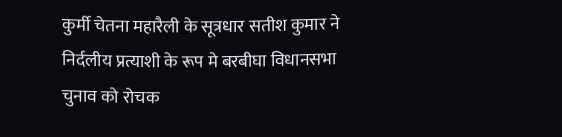कुर्मी चेतना महारैली के सूत्रधार सतीश कुमार ने निर्दलीय प्रत्याशी के रूप मे बरबीघा विधानसभा चुनाव को रोचक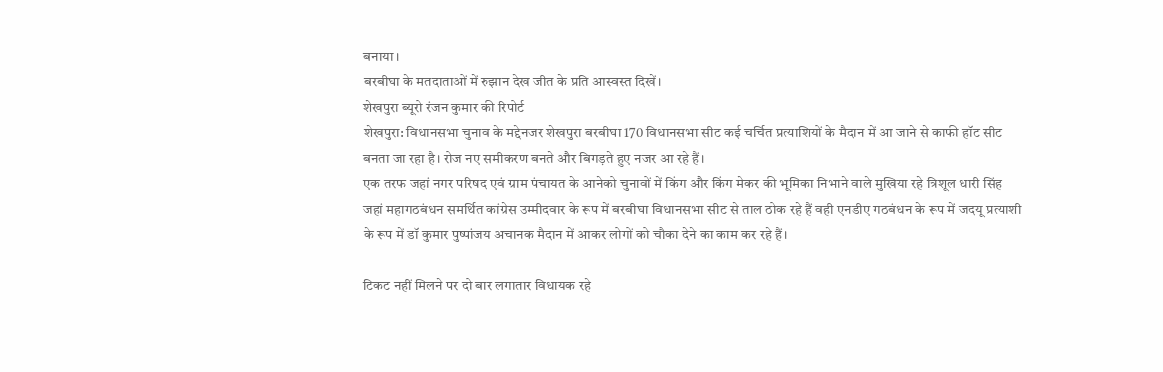बनाया।
बरबीघा के मतदाताओं में रुझान देख जीत के प्रति आस्वस्त दिखें।
शेखपुरा ब्यूरो रंजन कुमार की रिपोर्ट
शेखपुरा: विधानसभा चुनाव के मद्देनजर शेखपुरा बरबीघा 170 विधानसभा सीट कई चर्चित प्रत्याशियों के मैदान में आ जाने से काफी हॉट सीट बनता जा रहा है। रोज नए समीकरण बनते और बिगड़ते हुए नजर आ रहे हैं।
एक तरफ जहां नगर परिषद एवं ग्राम पंचायत के आनेको चुनावों में किंग और किंग मेकर की भूमिका निभाने वाले मुखिया रहे त्रिशूल धारी सिंह जहां महागठबंधन समर्थित कांग्रेस उम्मीदवार के रूप में बरबीघा विधानसभा सीट से ताल ठोक रहे हैं वही एनडीए गठबंधन के रूप में जदयू प्रत्याशी के रूप में डॉ कुमार पुष्पांजय अचानक मैदान में आकर लोगों को चौका देने का काम कर रहे हैं।

टिकट नहीं मिलने पर दो बार लगातार विधायक रहे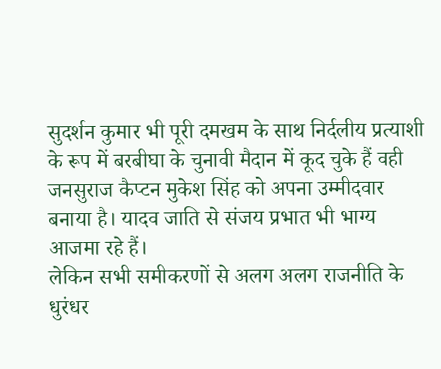सुदर्शन कुमार भी पूरी दमखम के साथ निर्दलीय प्रत्याशी के रूप में बरबीघा के चुनावी मैदान में कूद चुके हैं वही जनसुराज कैप्टन मुकेश सिंह को अपना उम्मीदवार बनाया है। यादव जाति से संजय प्रभात भी भाग्य आजमा रहे हैं।
लेकिन सभी समीकरणों से अलग अलग राजनीति के धुरंधर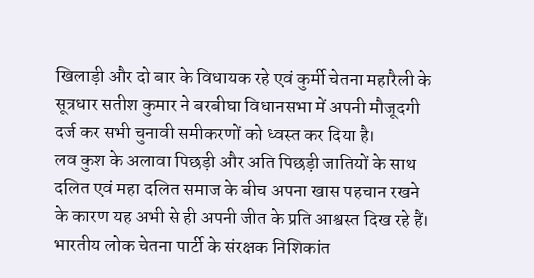खिलाड़ी और दो बार के विधायक रहे एवं कुर्मी चेतना महारैली के सूत्रधार सतीश कुमार ने बरबीघा विधानसभा में अपनी मौजूदगी दर्ज कर सभी चुनावी समीकरणों को ध्वस्त कर दिया है।
लव कुश के अलावा पिछड़ी और अति पिछड़ी जातियों के साथ दलित एवं महा दलित समाज के बीच अपना खास पहचान रखने के कारण यह अभी से ही अपनी जीत के प्रति आश्वस्त दिख रहे हैं।
भारतीय लोक चेतना पार्टी के संरक्षक निशिकांत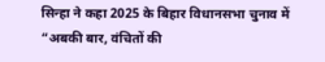सिन्हा ने कहा 2025 के बिहार विधानसभा चुनाव में “अबकी बार, वंचितों की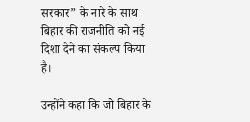सरकार” के नारे के साथ बिहार की राजनीति को नई दिशा देने का संकल्प किया है।

उन्होंने कहा कि जो बिहार के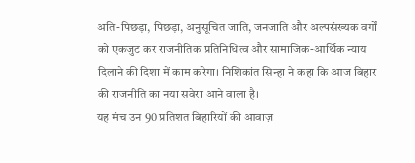अति-पिछड़ा, पिछड़ा, अनुसूचित जाति, जनजाति और अल्पसंख्यक वर्गों को एकजुट कर राजनीतिक प्रतिनिधित्व और सामाजिक-आर्थिक न्याय दिलाने की दिशा में काम करेगा। निशिकांत सिन्हा ने कहा कि आज बिहार की राजनीति का नया सवेरा आने वाला है।
यह मंच उन 90 प्रतिशत बिहारियों की आवाज़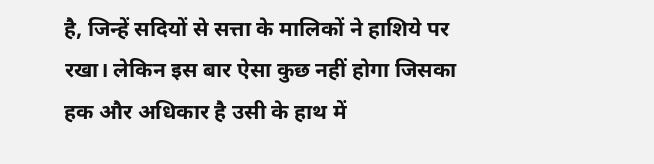है, जिन्हें सदियों से सत्ता के मालिकों ने हाशिये पर रखा। लेकिन इस बार ऐसा कुछ नहीं होगा जिसका हक और अधिकार है उसी के हाथ में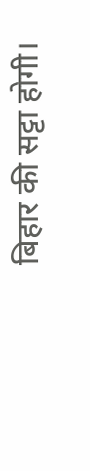बिहार की सट्टा होगी।